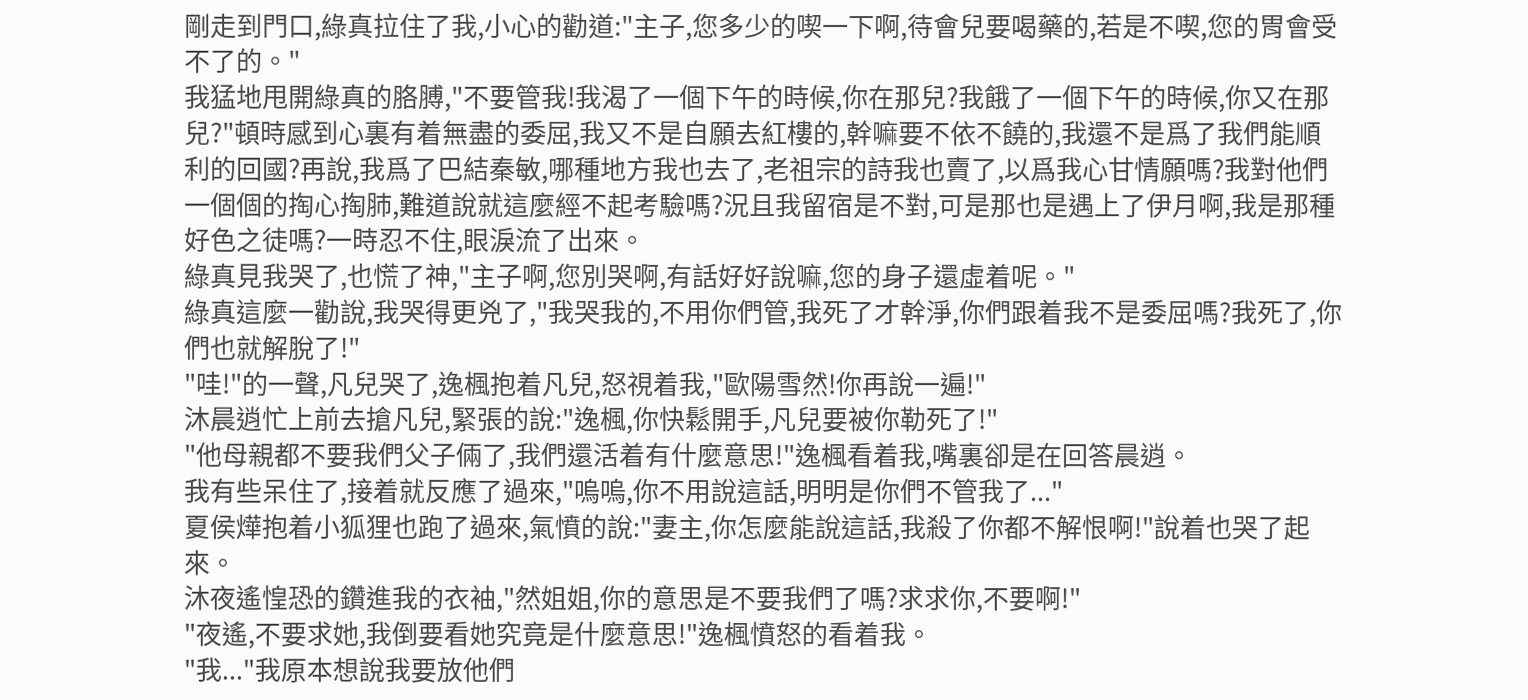剛走到門口,綠真拉住了我,小心的勸道:"主子,您多少的喫一下啊,待會兒要喝藥的,若是不喫,您的胃會受不了的。"
我猛地甩開綠真的胳膊,"不要管我!我渴了一個下午的時候,你在那兒?我餓了一個下午的時候,你又在那兒?"頓時感到心裏有着無盡的委屈,我又不是自願去紅樓的,幹嘛要不依不饒的,我還不是爲了我們能順利的回國?再說,我爲了巴結秦敏,哪種地方我也去了,老祖宗的詩我也賣了,以爲我心甘情願嗎?我對他們一個個的掏心掏肺,難道說就這麼經不起考驗嗎?況且我留宿是不對,可是那也是遇上了伊月啊,我是那種好色之徒嗎?一時忍不住,眼淚流了出來。
綠真見我哭了,也慌了神,"主子啊,您別哭啊,有話好好說嘛,您的身子還虛着呢。"
綠真這麼一勸說,我哭得更兇了,"我哭我的,不用你們管,我死了才幹淨,你們跟着我不是委屈嗎?我死了,你們也就解脫了!"
"哇!"的一聲,凡兒哭了,逸楓抱着凡兒,怒視着我,"歐陽雪然!你再說一遍!"
沐晨逍忙上前去搶凡兒,緊張的說:"逸楓,你快鬆開手,凡兒要被你勒死了!"
"他母親都不要我們父子倆了,我們還活着有什麼意思!"逸楓看着我,嘴裏卻是在回答晨逍。
我有些呆住了,接着就反應了過來,"嗚嗚,你不用說這話,明明是你們不管我了..."
夏侯燁抱着小狐狸也跑了過來,氣憤的說:"妻主,你怎麼能說這話,我殺了你都不解恨啊!"說着也哭了起來。
沐夜遙惶恐的鑽進我的衣袖,"然姐姐,你的意思是不要我們了嗎?求求你,不要啊!"
"夜遙,不要求她,我倒要看她究竟是什麼意思!"逸楓憤怒的看着我。
"我..."我原本想說我要放他們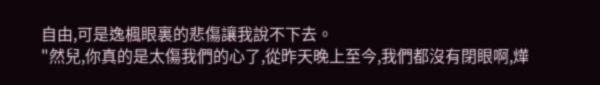自由,可是逸楓眼裏的悲傷讓我說不下去。
"然兒,你真的是太傷我們的心了,從昨天晚上至今,我們都沒有閉眼啊,燁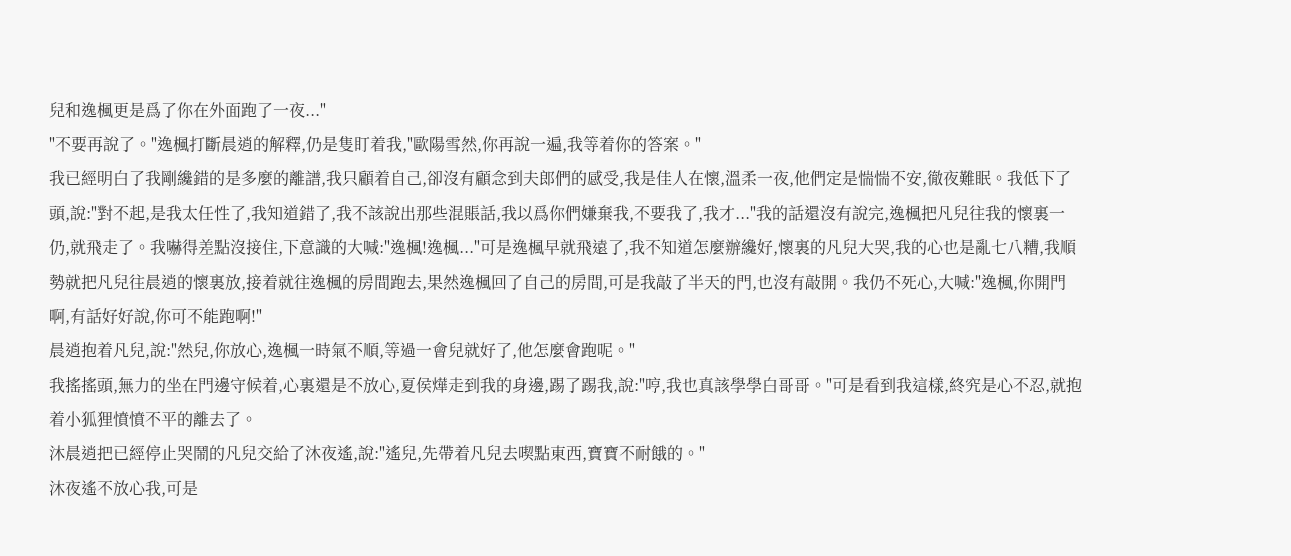兒和逸楓更是爲了你在外面跑了一夜..."
"不要再說了。"逸楓打斷晨逍的解釋,仍是隻盯着我,"歐陽雪然,你再說一遍,我等着你的答案。"
我已經明白了我剛纔錯的是多麼的離譜,我只顧着自己,卻沒有顧念到夫郎們的感受,我是佳人在懷,溫柔一夜,他們定是惴惴不安,徹夜難眠。我低下了頭,說:"對不起,是我太任性了,我知道錯了,我不該說出那些混賬話,我以爲你們嫌棄我,不要我了,我才..."我的話還沒有說完,逸楓把凡兒往我的懷裏一仍,就飛走了。我嚇得差點沒接住,下意識的大喊:"逸楓!逸楓..."可是逸楓早就飛遠了,我不知道怎麼辦纔好,懷裏的凡兒大哭,我的心也是亂七八糟,我順勢就把凡兒往晨逍的懷裏放,接着就往逸楓的房間跑去,果然逸楓回了自己的房間,可是我敲了半天的門,也沒有敲開。我仍不死心,大喊:"逸楓,你開門啊,有話好好說,你可不能跑啊!"
晨逍抱着凡兒,說:"然兒,你放心,逸楓一時氣不順,等過一會兒就好了,他怎麼會跑呢。"
我搖搖頭,無力的坐在門邊守候着,心裏還是不放心,夏侯燁走到我的身邊,踢了踢我,說:"哼,我也真該學學白哥哥。"可是看到我這樣,終究是心不忍,就抱着小狐狸憤憤不平的離去了。
沐晨逍把已經停止哭鬧的凡兒交給了沐夜遙,說:"遙兒,先帶着凡兒去喫點東西,寶寶不耐餓的。"
沐夜遙不放心我,可是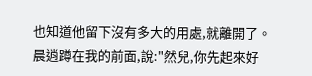也知道他留下沒有多大的用處,就離開了。
晨逍蹲在我的前面,說:"然兒,你先起來好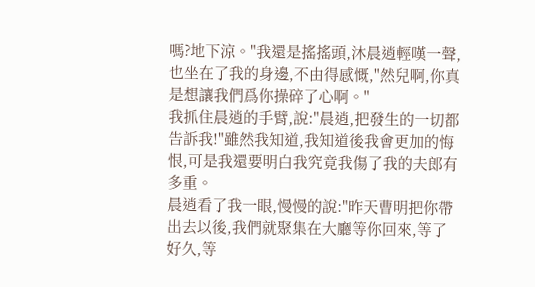嗎?地下涼。"我還是搖搖頭,沐晨逍輕嘆一聲,也坐在了我的身邊,不由得感慨,"然兒啊,你真是想讓我們爲你操碎了心啊。"
我抓住晨逍的手臂,說:"晨逍,把發生的一切都告訴我!"雖然我知道,我知道後我會更加的悔恨,可是我還要明白我究竟我傷了我的夫郎有多重。
晨逍看了我一眼,慢慢的說:"昨天曹明把你帶出去以後,我們就聚集在大廳等你回來,等了好久,等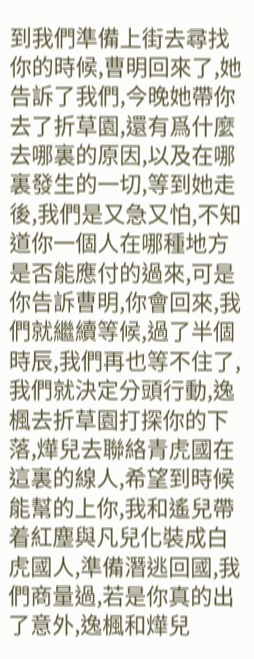到我們準備上街去尋找你的時候,曹明回來了,她告訴了我們,今晚她帶你去了折草園,還有爲什麼去哪裏的原因,以及在哪裏發生的一切,等到她走後,我們是又急又怕,不知道你一個人在哪種地方是否能應付的過來,可是你告訴曹明,你會回來,我們就繼續等候,過了半個時辰,我們再也等不住了,我們就決定分頭行動,逸楓去折草園打探你的下落,燁兒去聯絡青虎國在這裏的線人,希望到時候能幫的上你,我和遙兒帶着紅塵與凡兒化裝成白虎國人,準備潛逃回國,我們商量過,若是你真的出了意外,逸楓和燁兒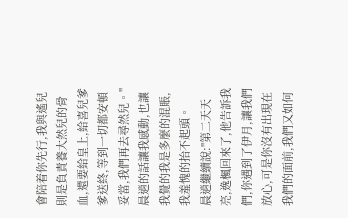會陪着你先行,我與遙兒則是負責養大然兒的骨血,還要給皇上,給喜兒爹爹送終,等到一切都安頓妥當,我們再去尋然兒。"
晨逍的話讓我感動,也讓我覺的我是多麼的混賬,我羞愧的抬不起頭。
晨逍繼續說:"第二天天亮,逸楓回來了,他告訴我們,你遇到了伊月,讓我們放心,可是你沒有出現在我們的面前,我們又如何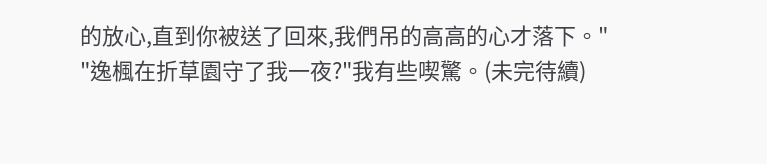的放心,直到你被送了回來,我們吊的高高的心才落下。"
"逸楓在折草園守了我一夜?"我有些喫驚。(未完待續)